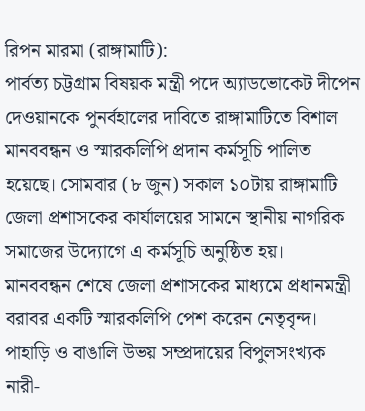রিপন মারমা (রাঙ্গামাটি):
পার্বত্য চট্টগ্রাম বিষয়ক মন্ত্রী পদে অ্যাডভোকেট দীপেন দেওয়ানকে পুনর্বহালের দাবিতে রাঙ্গামাটিতে বিশাল মানববন্ধন ও স্মারকলিপি প্রদান কর্মসূচি পালিত হয়েছে। সোমবার (৮ জুন) সকাল ১০টায় রাঙ্গামাটি জেলা প্রশাসকের কার্যালয়ের সামনে স্থানীয় নাগরিক সমাজের উদ্যোগে এ কর্মসূচি অনুষ্ঠিত হয়।
মানববন্ধন শেষে জেলা প্রশাসকের মাধ্যমে প্রধানমন্ত্রী বরাবর একটি স্মারকলিপি পেশ করেন নেতৃবৃন্দ।
পাহাড়ি ও বাঙালি উভয় সম্প্রদায়ের বিপুলসংখ্যক নারী-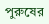পুরুষের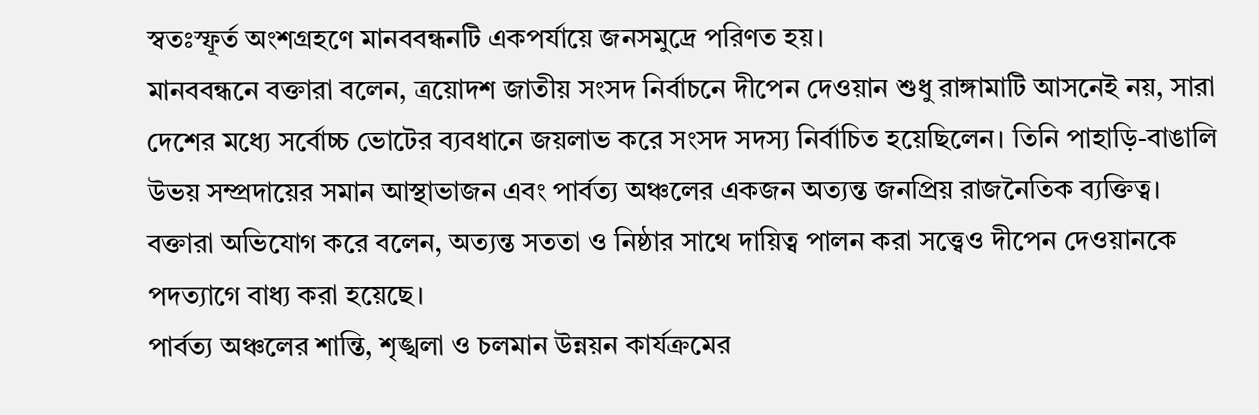স্বতঃস্ফূর্ত অংশগ্রহণে মানববন্ধনটি একপর্যায়ে জনসমুদ্রে পরিণত হয়।
মানববন্ধনে বক্তারা বলেন, ত্রয়োদশ জাতীয় সংসদ নির্বাচনে দীপেন দেওয়ান শুধু রাঙ্গামাটি আসনেই নয়, সারা দেশের মধ্যে সর্বোচ্চ ভোটের ব্যবধানে জয়লাভ করে সংসদ সদস্য নির্বাচিত হয়েছিলেন। তিনি পাহাড়ি-বাঙালি উভয় সম্প্রদায়ের সমান আস্থাভাজন এবং পার্বত্য অঞ্চলের একজন অত্যন্ত জনপ্রিয় রাজনৈতিক ব্যক্তিত্ব।
বক্তারা অভিযোগ করে বলেন, অত্যন্ত সততা ও নিষ্ঠার সাথে দায়িত্ব পালন করা সত্ত্বেও দীপেন দেওয়ানকে পদত্যাগে বাধ্য করা হয়েছে।
পার্বত্য অঞ্চলের শান্তি, শৃঙ্খলা ও চলমান উন্নয়ন কার্যক্রমের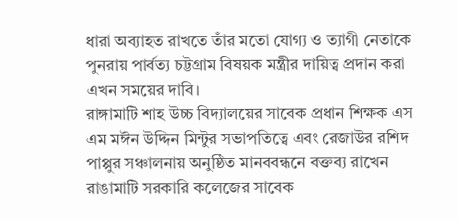ধারা অব্যাহত রাখতে তাঁর মতো যোগ্য ও ত্যাগী নেতাকে পুনরায় পার্বত্য চট্টগ্রাম বিষয়ক মন্ত্রীর দায়িত্ব প্রদান করা এখন সময়ের দাবি।
রাঙ্গামাটি শাহ উচ্চ বিদ্যালয়ের সাবেক প্রধান শিক্ষক এস এম মঈন উদ্দিন মিন্টুর সভাপতিত্বে এবং রেজাউর রশিদ পাপ্পুর সঞ্চালনায় অনুষ্ঠিত মানববন্ধনে বক্তব্য রাখেন রাঙামাটি সরকারি কলেজের সাবেক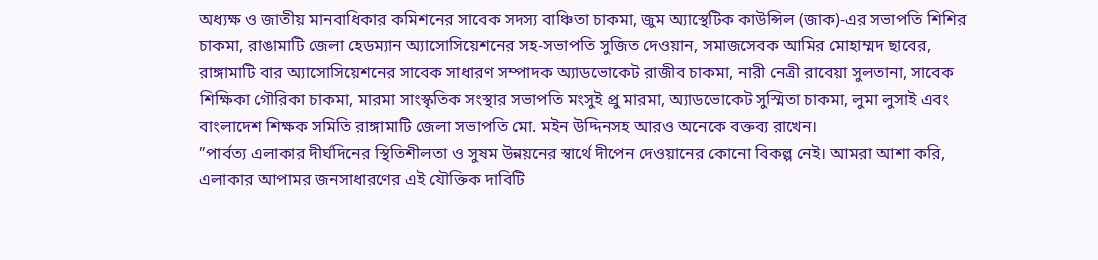অধ্যক্ষ ও জাতীয় মানবাধিকার কমিশনের সাবেক সদস্য বাঞ্চিতা চাকমা, জুম অ্যাস্থেটিক কাউন্সিল (জাক)-এর সভাপতি শিশির চাকমা, রাঙামাটি জেলা হেডম্যান অ্যাসোসিয়েশনের সহ-সভাপতি সুজিত দেওয়ান, সমাজসেবক আমির মোহাম্মদ ছাবের, রাঙ্গামাটি বার অ্যাসোসিয়েশনের সাবেক সাধারণ সম্পাদক অ্যাডভোকেট রাজীব চাকমা, নারী নেত্রী রাবেয়া সুলতানা, সাবেক শিক্ষিকা গৌরিকা চাকমা, মারমা সাংস্কৃতিক সংস্থার সভাপতি মংসুই প্রু মারমা, অ্যাডভোকেট সুস্মিতা চাকমা, লুমা লুসাই এবং বাংলাদেশ শিক্ষক সমিতি রাঙ্গামাটি জেলা সভাপতি মো. মইন উদ্দিনসহ আরও অনেকে বক্তব্য রাখেন।
”পার্বত্য এলাকার দীর্ঘদিনের স্থিতিশীলতা ও সুষম উন্নয়নের স্বার্থে দীপেন দেওয়ানের কোনো বিকল্প নেই। আমরা আশা করি, এলাকার আপামর জনসাধারণের এই যৌক্তিক দাবিটি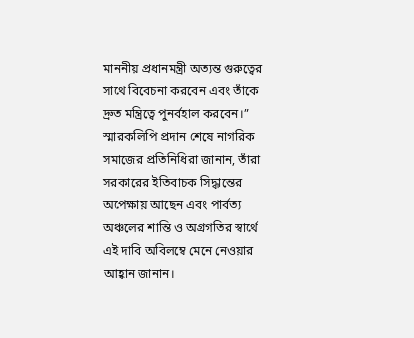মাননীয় প্রধানমন্ত্রী অত্যন্ত গুরুত্বের সাথে বিবেচনা করবেন এবং তাঁকে দ্রুত মন্ত্রিত্বে পুনর্বহাল করবেন।”
স্মারকলিপি প্রদান শেষে নাগরিক সমাজের প্রতিনিধিরা জানান, তাঁরা সরকারের ইতিবাচক সিদ্ধান্তের অপেক্ষায় আছেন এবং পার্বত্য অঞ্চলের শান্তি ও অগ্রগতির স্বার্থে এই দাবি অবিলম্বে মেনে নেওয়ার আহ্বান জানান।